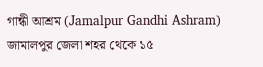গান্ধী আশ্রম (Jamalpur Gandhi Ashram) জামালপুর জেলা শহর থেকে ১৫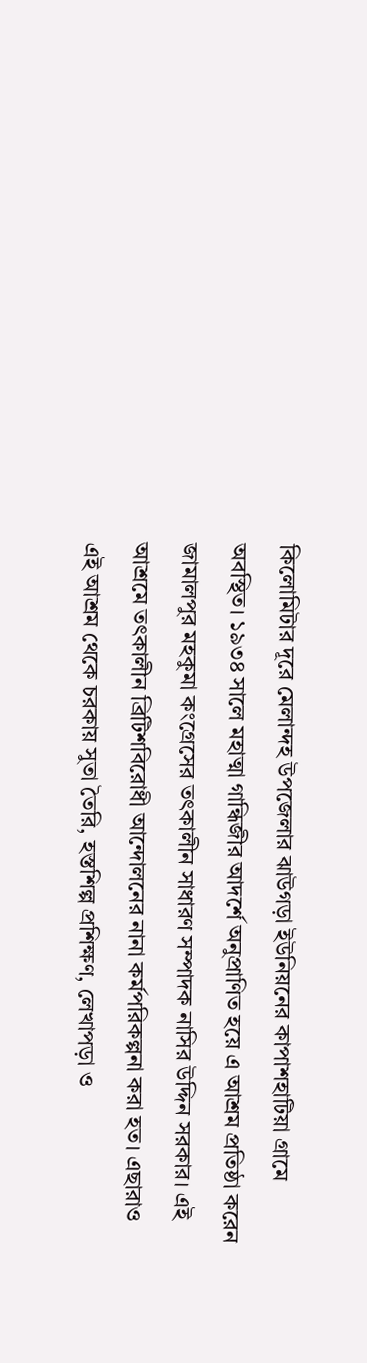কিলোমিটার দূরে মেলান্দহ উপজেলার ঝাউগড়া ইউনিয়নের কাপাশহাটিয়া গ্রামে অবস্থিত। ১৯৩৪ সালে মহাত্মা গান্ধিজীর আদর্শে অনুপ্রাণিত হয়ে এ আশ্রম প্রতিষ্ঠা করেন জামালপুর মহকুমা কংগ্রেসের তৎকালীন সাধারণ সম্পাদক নাসির উদ্দিন সরকার। এই আশ্রমে তৎকালীন ব্রিটিশবিরোধী আন্দোলনের নানা কর্মপরিকল্পনা করা হত। এছারাও এই আশ্রম থেকে চরকায় সুতা তৈরি, হস্তশিল্প প্রশিক্ষণ, লেখাপড়া ও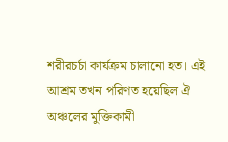শরীরচর্চা কার্যক্রম চালানো হত। এই আশ্রম তখন পরিণত হয়েছিল ঐ অঞ্চলের মুক্তিকামী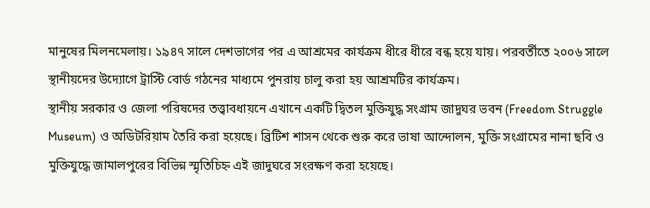মানুষের মিলনমেলায়। ১৯৪৭ সালে দেশভাগের পর এ আশ্রমের কার্যক্রম ধীরে ধীরে বন্ধ হয়ে যায়। পরবর্তীতে ২০০৬ সালে স্থানীয়দের উদ্যোগে ট্রাস্টি বোর্ড গঠনের মাধ্যমে পুনরায় চালু করা হয় আশ্রমটির কার্যক্রম।
স্থানীয় সরকার ও জেলা পরিষদের তত্ত্বাবধায়নে এখানে একটি দ্বিতল মুক্তিযুদ্ধ সংগ্রাম জাদুঘর ভবন (Freedom Struggle Museum) ও অডিটরিয়াম তৈরি করা হয়েছে। ব্রিটিশ শাসন থেকে শুরু করে ভাষা আন্দোলন, মুক্তি সংগ্রামের নানা ছবি ও মুক্তিযুদ্ধে জামালপুরের বিভিন্ন স্মৃতিচিহ্ন এই জাদুঘরে সংরক্ষণ করা হয়েছে।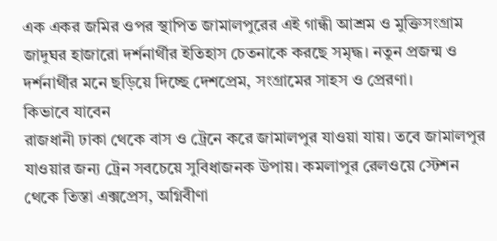এক একর জমির ওপর স্থাপিত জামালপুরের এই গান্ধী আশ্রম ও মুক্তিসংগ্রাম জাদুঘর হাজারো দর্শনার্থীর ইতিহাস চেতনাকে করছে সমৃদ্ধ। নতুন প্রজন্ম ও দর্শনার্থীর মনে ছড়িয়ে দিচ্ছে দেশপ্রেম, সংগ্রামের সাহস ও প্রেরণা।
কিভাবে যাবেন
রাজধানী ঢাকা থেকে বাস ও ট্রেনে করে জামালপুর যাওয়া যায়। তবে জামালপুর যাওয়ার জন্য ট্রেন সবচেয়ে সুবিধাজনক উপায়। কমলাপুর রেলওয়ে স্টেশন থেকে তিস্তা এক্সপ্রেস, অগ্নিবীণা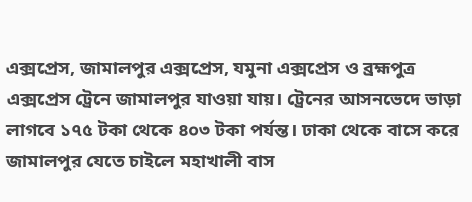এক্সপ্রেস, জামালপুর এক্সপ্রেস, যমুনা এক্সপ্রেস ও ব্রহ্মপুত্র এক্সপ্রেস ট্রেনে জামালপুর যাওয়া যায়। ট্রেনের আসনভেদে ভাড়া লাগবে ১৭৫ টকা থেকে ৪০৩ টকা পর্যন্ত। ঢাকা থেকে বাসে করে জামালপুর যেতে চাইলে মহাখালী বাস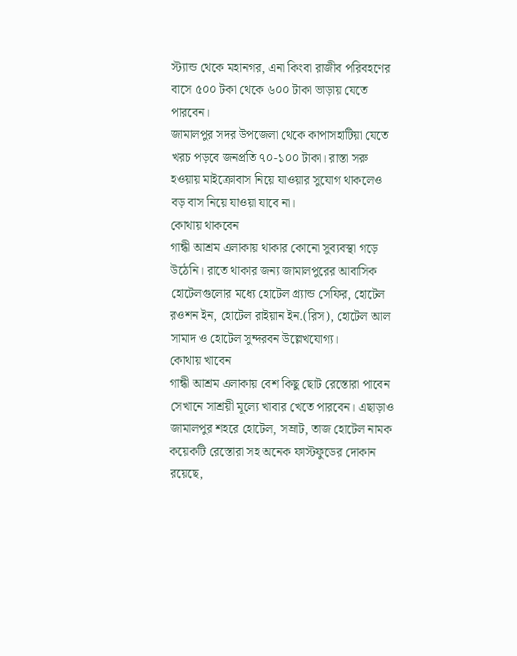স্ট্যান্ড থেকে মহানগর, এনা কিংবা রাজীব পরিবহণের বাসে ৫০০ টকা থেকে ৬০০ টাকা ভাড়ায় যেতে পারবেন।
জামালপুর সদর উপজেলা থেকে কাপাসহাটিয়া যেতে খরচ পড়বে জনপ্রতি ৭০-১০০ টাকা। রাস্তা সরু হওয়ায় মাইক্রোবাস নিয়ে যাওয়ার সুযোগ থাকলেও বড় বাস নিয়ে যাওয়া যাবে না।
কোথায় থাকবেন
গান্ধী আশ্রম এলাকায় থাকার কোনো সুব্যবস্থা গড়ে উঠেনি। রাতে থাকার জন্য জামালপুরের আবাসিক হোটেলগুলোর মধ্যে হোটেল গ্র্যান্ড সেফির, হোটেল রওশন ইন, হোটেল রাইয়ান ইন.(রিস), হোটেল আল সামাদ ও হোটেল সুন্দরবন উল্লেখযোগ্য।
কোথায় খাবেন
গান্ধী আশ্রম এলাকায় বেশ কিছু ছোট রেস্তোরা পাবেন সেখানে সাশ্রয়ী মূল্যে খাবার খেতে পারবেন। এছাড়াও জামালপুর শহরে হোটেল, সম্রাট, তাজ হোটেল নামক কয়েকটি রেস্তোরা সহ অনেক ফাস্টফুডের দোকান রয়েছে,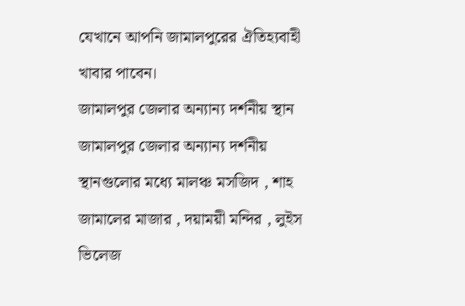যেখানে আপনি জামালপুরের ঐতিহ্যবাহী খাবার পাবেন।
জামালপুর জেলার অন্যান্য দর্শনীয় স্থান
জামালপুর জেলার অন্যান্য দর্শনীয় স্থানগুলোর মধ্যে মালঞ্চ মসজিদ , শাহ জামালের মাজার , দয়াময়ী মন্দির , লুইস ভিলেজ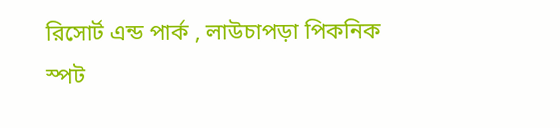রিসোর্ট এন্ড পার্ক , লাউচাপড়া পিকনিক স্পট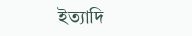ইত্যাদি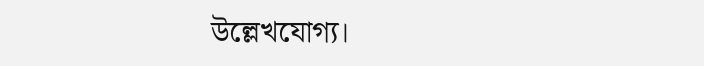উল্লেখযোগ্য।